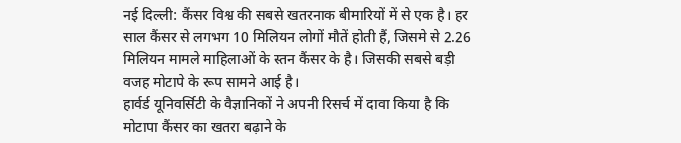नई दिल्ली: कैंसर विश्व की सबसे खतरनाक बीमारियों में से एक है। हर साल कैंसर से लगभग 10 मिलियन लोगों मौतें होती हैं, जिसमे से 2.26 मिलियन मामले माहिलाओं के स्तन कैंसर के है। जिसकी सबसे बड़ी वजह मोटापे के रूप सामने आई है।
हार्वर्ड यूनिवर्सिटी के वैज्ञानिकों ने अपनी रिसर्च में दावा किया है कि मोटापा कैंसर का खतरा बढ़ाने के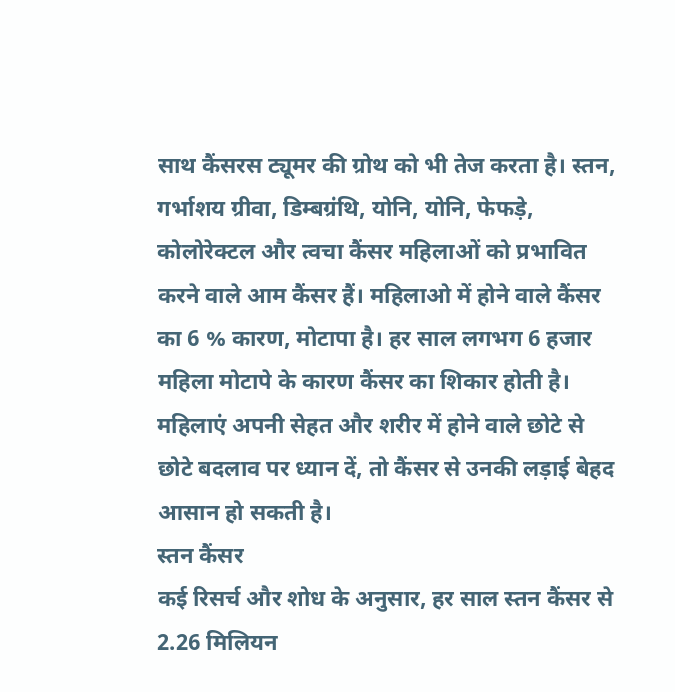साथ कैंसरस ट्यूमर की ग्रोथ को भी तेज करता है। स्तन, गर्भाशय ग्रीवा, डिम्बग्रंथि, योनि, योनि, फेफड़े, कोलोरेक्टल और त्वचा कैंसर महिलाओं को प्रभावित करने वाले आम कैंसर हैं। महिलाओ में होने वाले कैंसर का 6 % कारण, मोटापा है। हर साल लगभग 6 हजार महिला मोटापे के कारण कैंसर का शिकार होती है।
महिलाएं अपनी सेहत और शरीर में होने वाले छोटे से छोटे बदलाव पर ध्यान दें, तो कैंसर से उनकी लड़ाई बेहद आसान हो सकती है।
स्तन कैंसर
कई रिसर्च और शोध के अनुसार, हर साल स्तन कैंसर से 2.26 मिलियन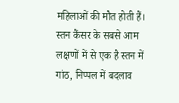महिलाओं की मौत होती हैं। स्तन कैंसर के सबसे आम लक्षणों में से एक है स्तन में गांठ, निप्पल में बदलाव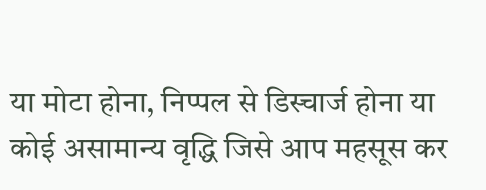या मोटा होना, निप्पल से डिस्चार्ज होना या कोई असामान्य वृद्धि जिसे आप महसूस कर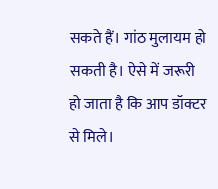सकते हैं। गांठ मुलायम हो सकती है। ऐसे में जरूरी हो जाता है कि आप डॉक्टर से मिले।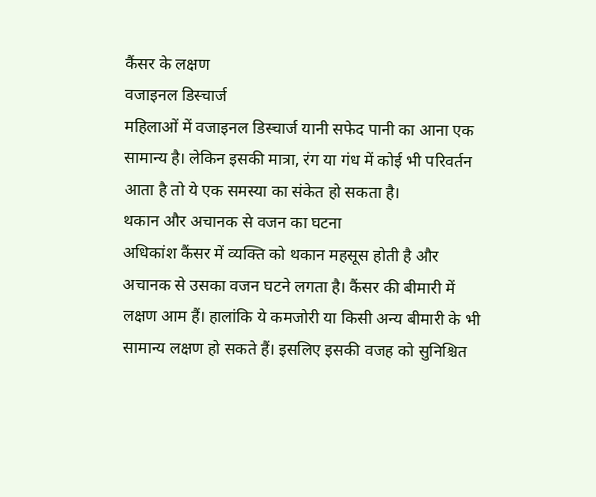कैंसर के लक्षण
वजाइनल डिस्चार्ज
महिलाओं में वजाइनल डिस्चार्ज यानी सफेद पानी का आना एक सामान्य है। लेकिन इसकी मात्रा, रंग या गंध में कोई भी परिवर्तन आता है तो ये एक समस्या का संकेत हो सकता है।
थकान और अचानक से वजन का घटना
अधिकांश कैंसर में व्यक्ति को थकान महसूस होती है और अचानक से उसका वजन घटने लगता है। कैंसर की बीमारी में लक्षण आम हैं। हालांकि ये कमजोरी या किसी अन्य बीमारी के भी सामान्य लक्षण हो सकते हैं। इसलिए इसकी वजह को सुनिश्चित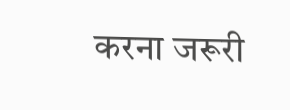करना जरूरी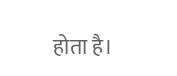होता है।